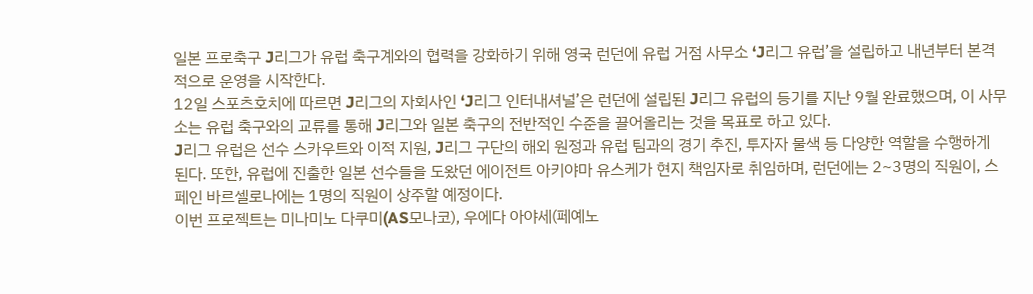일본 프로축구 J리그가 유럽 축구계와의 협력을 강화하기 위해 영국 런던에 유럽 거점 사무소 ‘J리그 유럽’을 설립하고 내년부터 본격적으로 운영을 시작한다.
12일 스포츠호치에 따르면 J리그의 자회사인 ‘J리그 인터내셔널’은 런던에 설립된 J리그 유럽의 등기를 지난 9월 완료했으며, 이 사무소는 유럽 축구와의 교류를 통해 J리그와 일본 축구의 전반적인 수준을 끌어올리는 것을 목표로 하고 있다.
J리그 유럽은 선수 스카우트와 이적 지원, J리그 구단의 해외 원정과 유럽 팀과의 경기 추진, 투자자 물색 등 다양한 역할을 수행하게 된다. 또한, 유럽에 진출한 일본 선수들을 도왔던 에이전트 아키야마 유스케가 현지 책임자로 취임하며, 런던에는 2~3명의 직원이, 스페인 바르셀로나에는 1명의 직원이 상주할 예정이다.
이번 프로젝트는 미나미노 다쿠미(AS모나코), 우에다 아야세(페예노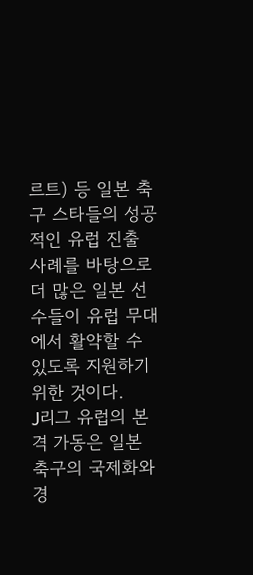르트) 등 일본 축구 스타들의 성공적인 유럽 진출 사례를 바탕으로 더 많은 일본 선수들이 유럽 무대에서 활약할 수 있도록 지원하기 위한 것이다.
J리그 유럽의 본격 가동은 일본 축구의 국제화와 경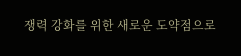쟁력 강화를 위한 새로운 도약점으로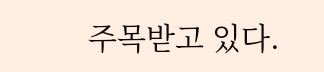주목받고 있다.